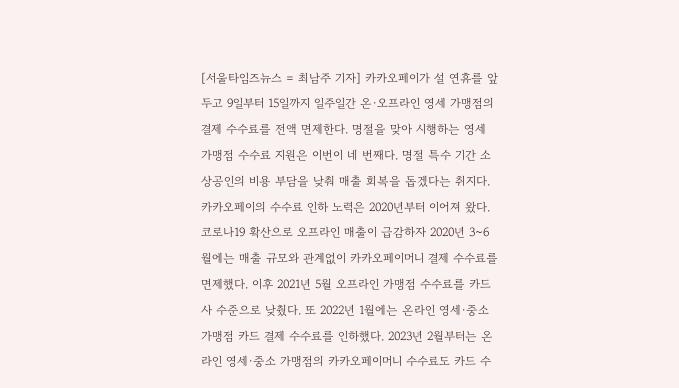[서울타임즈뉴스 = 최남주 기자] 카카오페이가 설 연휴를 앞두고 9일부터 15일까지 일주일간 온·오프라인 영세 가맹점의 결제 수수료를 전액 면제한다. 명절을 맞아 시행하는 영세 가맹점 수수료 지원은 이번이 네 번째다. 명절 특수 기간 소상공인의 비용 부담을 낮춰 매출 회복을 돕겠다는 취지다.
카카오페이의 수수료 인하 노력은 2020년부터 이어져 왔다. 코로나19 확산으로 오프라인 매출이 급감하자 2020년 3~6월에는 매출 규모와 관계없이 카카오페이머니 결제 수수료를 면제했다. 이후 2021년 5월 오프라인 가맹점 수수료를 카드사 수준으로 낮췄다. 또 2022년 1월에는 온라인 영세·중소 가맹점 카드 결제 수수료를 인하했다. 2023년 2월부터는 온라인 영세·중소 가맹점의 카카오페이머니 수수료도 카드 수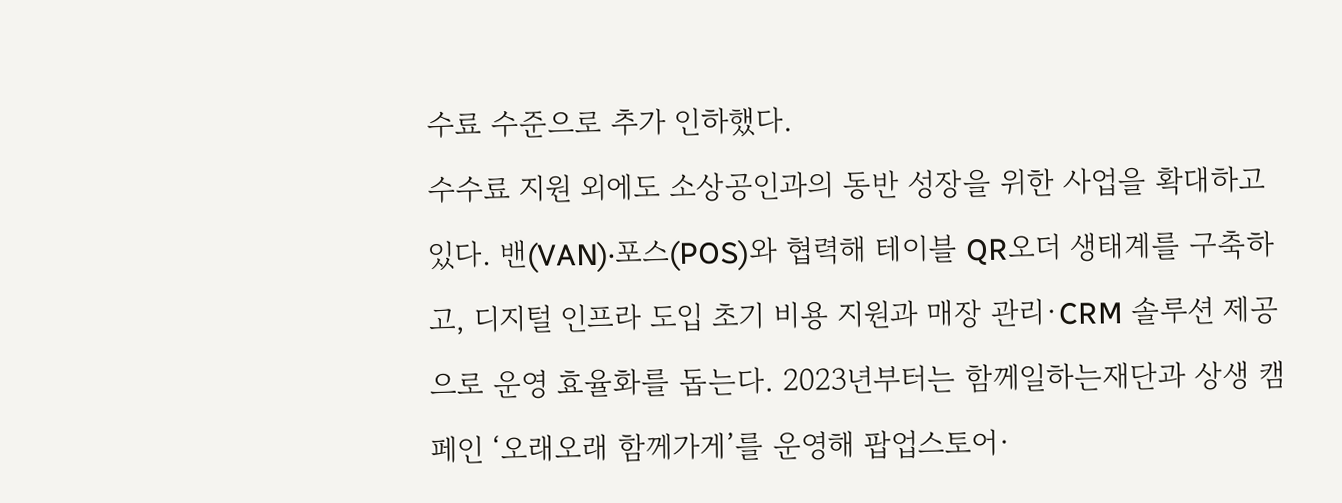수료 수준으로 추가 인하했다.
수수료 지원 외에도 소상공인과의 동반 성장을 위한 사업을 확대하고 있다. 밴(VAN)·포스(POS)와 협력해 테이블 QR오더 생태계를 구축하고, 디지털 인프라 도입 초기 비용 지원과 매장 관리·CRM 솔루션 제공으로 운영 효율화를 돕는다. 2023년부터는 함께일하는재단과 상생 캠페인 ‘오래오래 함께가게’를 운영해 팝업스토어·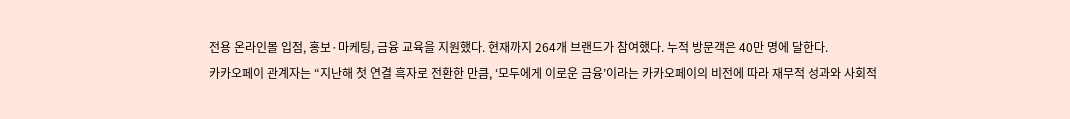전용 온라인몰 입점, 홍보·마케팅, 금융 교육을 지원했다. 현재까지 264개 브랜드가 참여했다. 누적 방문객은 40만 명에 달한다.
카카오페이 관계자는 “지난해 첫 연결 흑자로 전환한 만큼, ‘모두에게 이로운 금융’이라는 카카오페이의 비전에 따라 재무적 성과와 사회적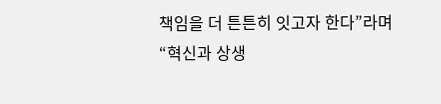책임을 더 튼튼히 잇고자 한다”라며 “혁신과 상생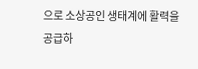으로 소상공인 생태계에 활력을 공급하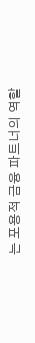는 포용적 금융 파트너의 역할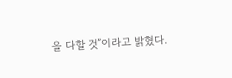을 다할 것”이라고 밝혔다.